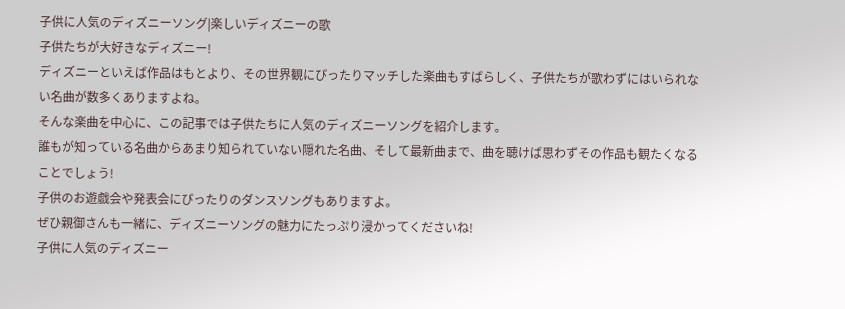子供に人気のディズニーソング|楽しいディズニーの歌
子供たちが大好きなディズニー!
ディズニーといえば作品はもとより、その世界観にぴったりマッチした楽曲もすばらしく、子供たちが歌わずにはいられない名曲が数多くありますよね。
そんな楽曲を中心に、この記事では子供たちに人気のディズニーソングを紹介します。
誰もが知っている名曲からあまり知られていない隠れた名曲、そして最新曲まで、曲を聴けば思わずその作品も観たくなることでしょう!
子供のお遊戯会や発表会にぴったりのダンスソングもありますよ。
ぜひ親御さんも一緒に、ディズニーソングの魅力にたっぷり浸かってくださいね!
子供に人気のディズニー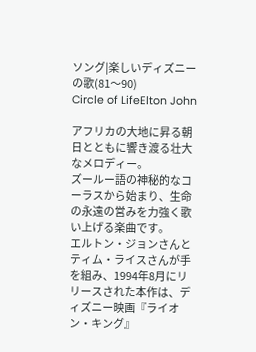ソング|楽しいディズニーの歌(81〜90)
Circle of LifeElton John

アフリカの大地に昇る朝日とともに響き渡る壮大なメロディー。
ズールー語の神秘的なコーラスから始まり、生命の永遠の営みを力強く歌い上げる楽曲です。
エルトン・ジョンさんとティム・ライスさんが手を組み、1994年8月にリリースされた本作は、ディズニー映画『ライオン・キング』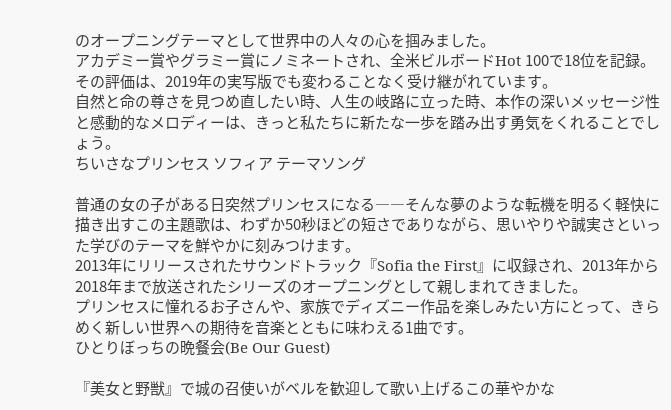のオープニングテーマとして世界中の人々の心を掴みました。
アカデミー賞やグラミー賞にノミネートされ、全米ビルボードHot 100で18位を記録。
その評価は、2019年の実写版でも変わることなく受け継がれています。
自然と命の尊さを見つめ直したい時、人生の岐路に立った時、本作の深いメッセージ性と感動的なメロディーは、きっと私たちに新たな一歩を踏み出す勇気をくれることでしょう。
ちいさなプリンセス ソフィア テーマソング

普通の女の子がある日突然プリンセスになる――そんな夢のような転機を明るく軽快に描き出すこの主題歌は、わずか50秒ほどの短さでありながら、思いやりや誠実さといった学びのテーマを鮮やかに刻みつけます。
2013年にリリースされたサウンドトラック『Sofia the First』に収録され、2013年から2018年まで放送されたシリーズのオープニングとして親しまれてきました。
プリンセスに憧れるお子さんや、家族でディズニー作品を楽しみたい方にとって、きらめく新しい世界への期待を音楽とともに味わえる1曲です。
ひとりぼっちの晩餐会(Be Our Guest)

『美女と野獣』で城の召使いがベルを歓迎して歌い上げるこの華やかな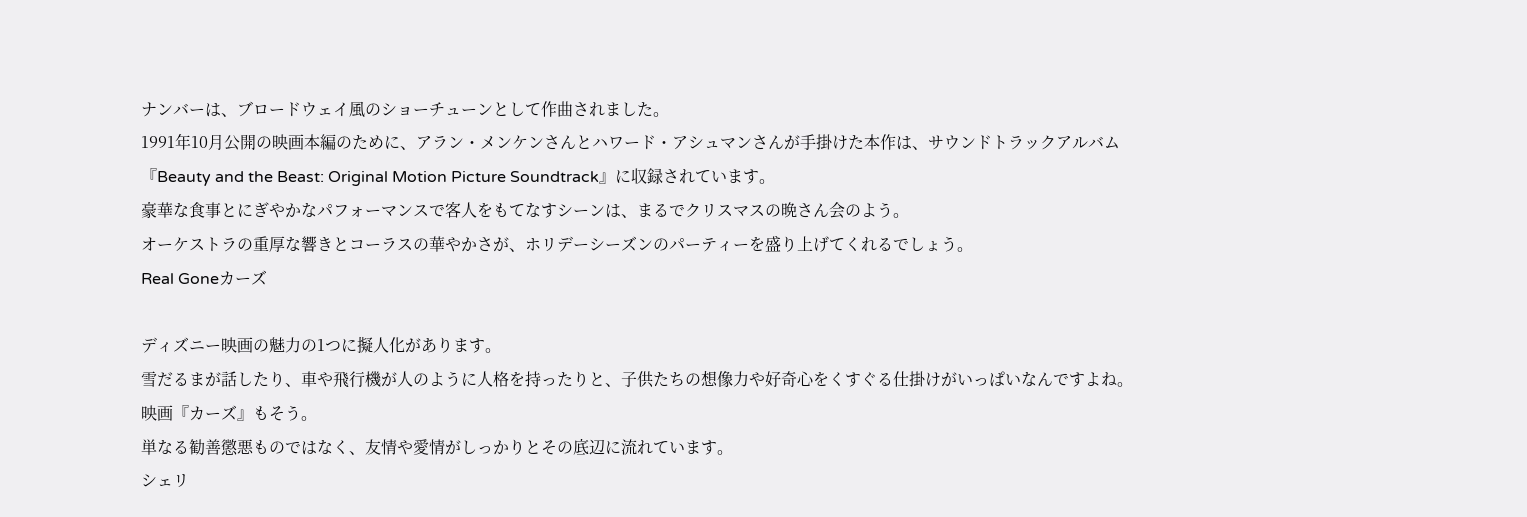ナンバーは、ブロードウェイ風のショーチューンとして作曲されました。
1991年10月公開の映画本編のために、アラン・メンケンさんとハワード・アシュマンさんが手掛けた本作は、サウンドトラックアルバム『Beauty and the Beast: Original Motion Picture Soundtrack』に収録されています。
豪華な食事とにぎやかなパフォーマンスで客人をもてなすシーンは、まるでクリスマスの晩さん会のよう。
オーケストラの重厚な響きとコーラスの華やかさが、ホリデーシーズンのパーティーを盛り上げてくれるでしょう。
Real Goneカーズ

ディズニー映画の魅力の1つに擬人化があります。
雪だるまが話したり、車や飛行機が人のように人格を持ったりと、子供たちの想像力や好奇心をくすぐる仕掛けがいっぱいなんですよね。
映画『カーズ』もそう。
単なる勧善懲悪ものではなく、友情や愛情がしっかりとその底辺に流れています。
シェリ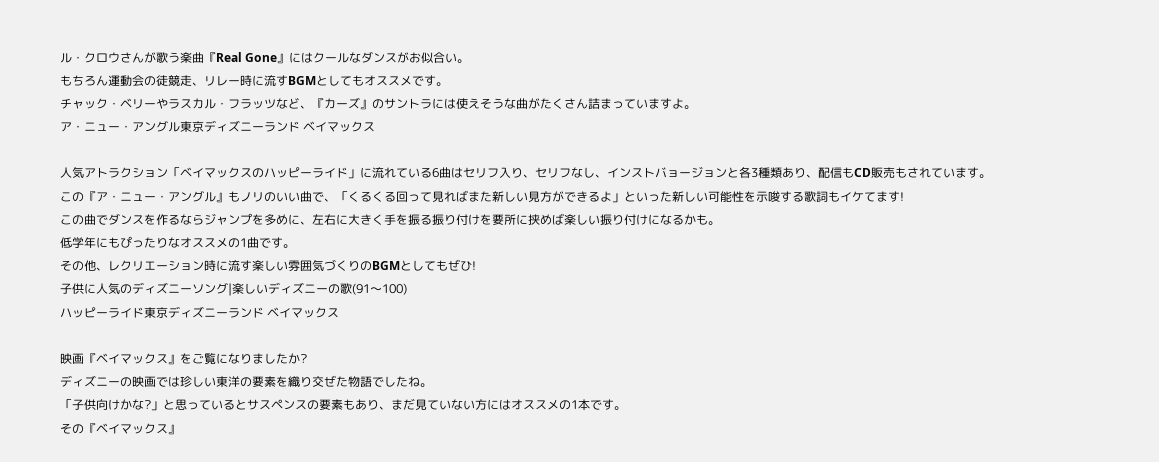ル・クロウさんが歌う楽曲『Real Gone』にはクールなダンスがお似合い。
もちろん運動会の徒競走、リレー時に流すBGMとしてもオススメです。
チャック・ベリーやラスカル・フラッツなど、『カーズ』のサントラには使えそうな曲がたくさん詰まっていますよ。
ア・ニュー・アングル東京ディズニーランド ベイマックス

人気アトラクション「ベイマックスのハッピーライド」に流れている6曲はセリフ入り、セリフなし、インストバョージョンと各3種類あり、配信もCD販売もされています。
この『ア・ニュー・アングル』もノリのいい曲で、「くるくる回って見ればまた新しい見方ができるよ」といった新しい可能性を示唆する歌詞もイケてます!
この曲でダンスを作るならジャンプを多めに、左右に大きく手を振る振り付けを要所に挟めば楽しい振り付けになるかも。
低学年にもぴったりなオススメの1曲です。
その他、レクリエーション時に流す楽しい雰囲気づくりのBGMとしてもぜひ!
子供に人気のディズニーソング|楽しいディズニーの歌(91〜100)
ハッピーライド東京ディズニーランド ベイマックス

映画『ベイマックス』をご覧になりましたか?
ディズニーの映画では珍しい東洋の要素を織り交ぜた物語でしたね。
「子供向けかな?」と思っているとサスペンスの要素もあり、まだ見ていない方にはオススメの1本です。
その『ベイマックス』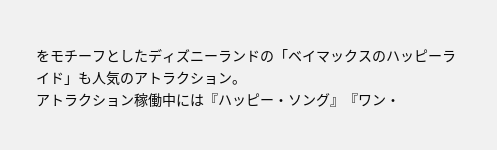をモチーフとしたディズニーランドの「ベイマックスのハッピーライド」も人気のアトラクション。
アトラクション稼働中には『ハッピー・ソング』『ワン・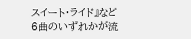スイート・ライド』など6曲のいずれかが流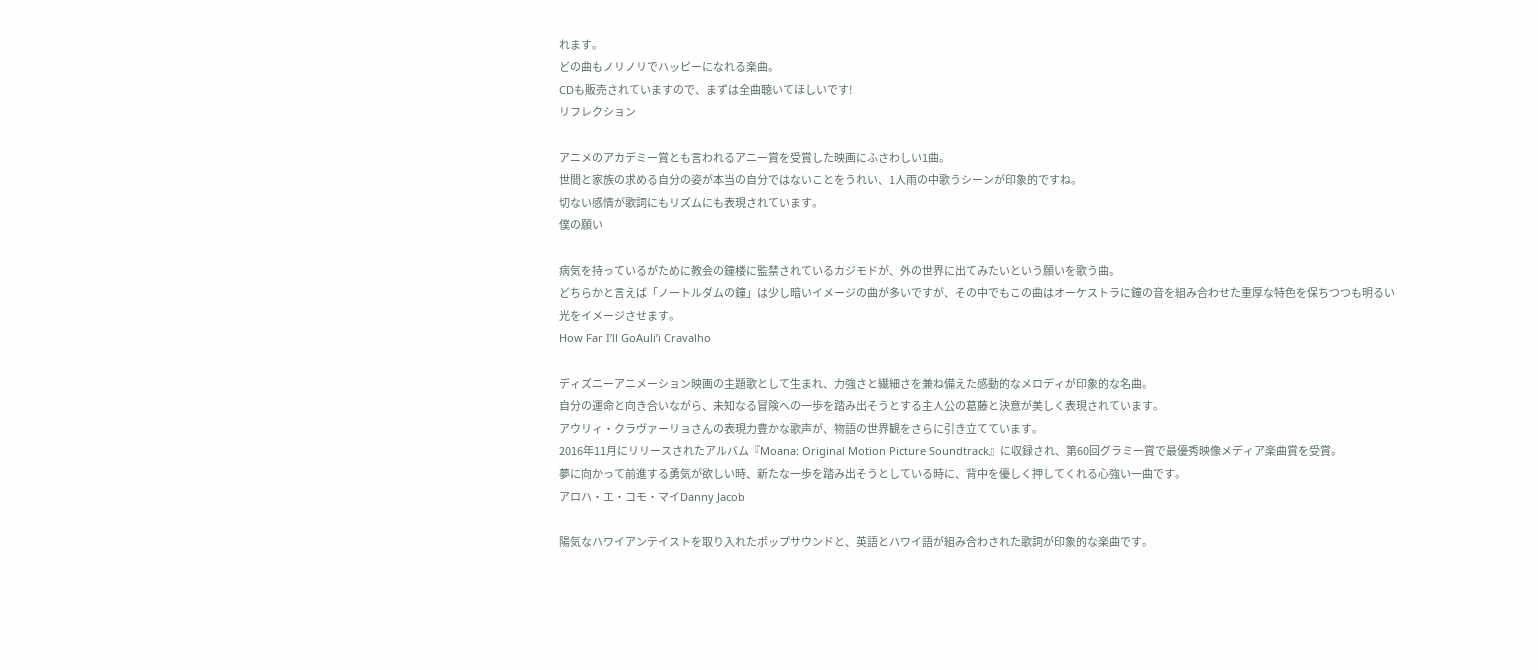れます。
どの曲もノリノリでハッピーになれる楽曲。
CDも販売されていますので、まずは全曲聴いてほしいです!
リフレクション

アニメのアカデミー賞とも言われるアニー賞を受賞した映画にふさわしい1曲。
世間と家族の求める自分の姿が本当の自分ではないことをうれい、1人雨の中歌うシーンが印象的ですね。
切ない感情が歌詞にもリズムにも表現されています。
僕の願い

病気を持っているがために教会の鐘楼に監禁されているカジモドが、外の世界に出てみたいという願いを歌う曲。
どちらかと言えば「ノートルダムの鐘」は少し暗いイメージの曲が多いですが、その中でもこの曲はオーケストラに鐘の音を組み合わせた重厚な特色を保ちつつも明るい光をイメージさせます。
How Far I’ll GoAuli’i Cravalho

ディズニーアニメーション映画の主題歌として生まれ、力強さと繊細さを兼ね備えた感動的なメロディが印象的な名曲。
自分の運命と向き合いながら、未知なる冒険への一歩を踏み出そうとする主人公の葛藤と決意が美しく表現されています。
アウリィ・クラヴァーリョさんの表現力豊かな歌声が、物語の世界観をさらに引き立てています。
2016年11月にリリースされたアルバム『Moana: Original Motion Picture Soundtrack』に収録され、第60回グラミー賞で最優秀映像メディア楽曲賞を受賞。
夢に向かって前進する勇気が欲しい時、新たな一歩を踏み出そうとしている時に、背中を優しく押してくれる心強い一曲です。
アロハ・エ・コモ・マイDanny Jacob

陽気なハワイアンテイストを取り入れたポップサウンドと、英語とハワイ語が組み合わされた歌詞が印象的な楽曲です。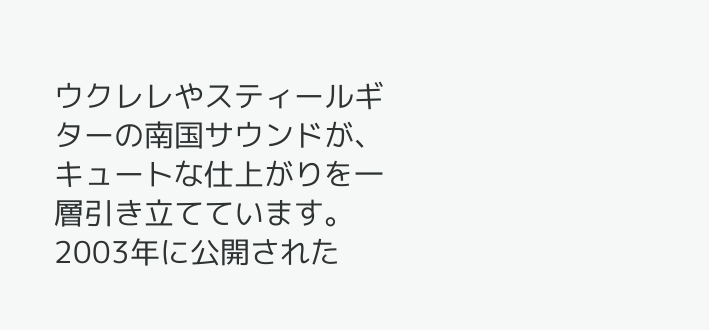ウクレレやスティールギターの南国サウンドが、キュートな仕上がりを一層引き立てています。
2003年に公開された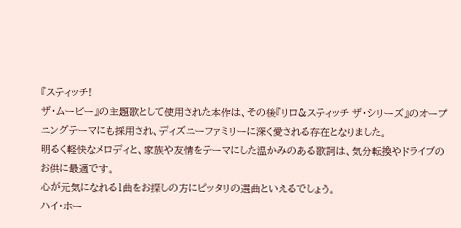『スティッチ!
ザ・ムービー』の主題歌として使用された本作は、その後『リロ&スティッチ ザ・シリーズ』のオープニングテーマにも採用され、ディズニーファミリーに深く愛される存在となりました。
明るく軽快なメロディと、家族や友情をテーマにした温かみのある歌詞は、気分転換やドライブのお供に最適です。
心が元気になれる1曲をお探しの方にピッタリの選曲といえるでしょう。
ハイ・ホー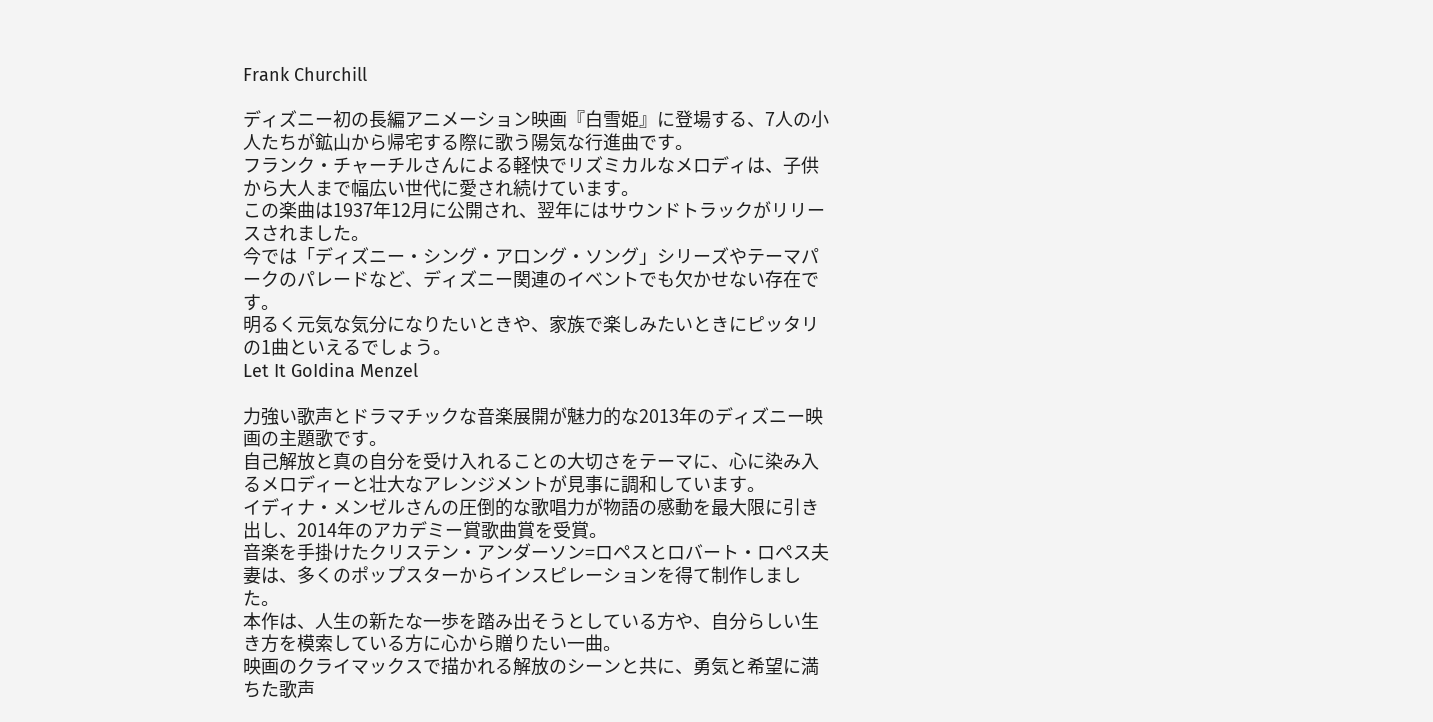Frank Churchill

ディズニー初の長編アニメーション映画『白雪姫』に登場する、7人の小人たちが鉱山から帰宅する際に歌う陽気な行進曲です。
フランク・チャーチルさんによる軽快でリズミカルなメロディは、子供から大人まで幅広い世代に愛され続けています。
この楽曲は1937年12月に公開され、翌年にはサウンドトラックがリリースされました。
今では「ディズニー・シング・アロング・ソング」シリーズやテーマパークのパレードなど、ディズニー関連のイベントでも欠かせない存在です。
明るく元気な気分になりたいときや、家族で楽しみたいときにピッタリの1曲といえるでしょう。
Let It GoIdina Menzel

力強い歌声とドラマチックな音楽展開が魅力的な2013年のディズニー映画の主題歌です。
自己解放と真の自分を受け入れることの大切さをテーマに、心に染み入るメロディーと壮大なアレンジメントが見事に調和しています。
イディナ・メンゼルさんの圧倒的な歌唱力が物語の感動を最大限に引き出し、2014年のアカデミー賞歌曲賞を受賞。
音楽を手掛けたクリステン・アンダーソン=ロペスとロバート・ロペス夫妻は、多くのポップスターからインスピレーションを得て制作しました。
本作は、人生の新たな一歩を踏み出そうとしている方や、自分らしい生き方を模索している方に心から贈りたい一曲。
映画のクライマックスで描かれる解放のシーンと共に、勇気と希望に満ちた歌声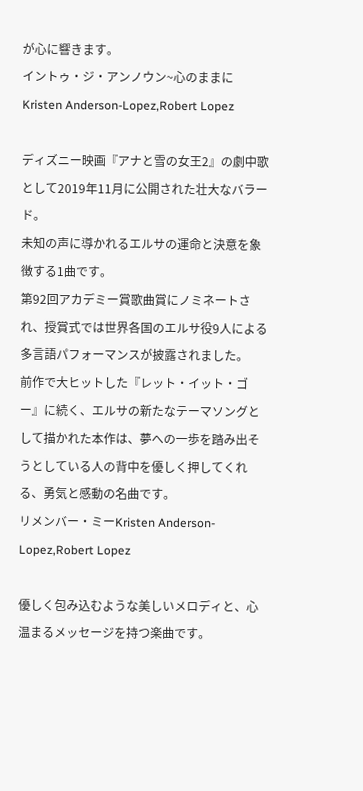が心に響きます。
イントゥ・ジ・アンノウン~心のままにKristen Anderson-Lopez,Robert Lopez

ディズニー映画『アナと雪の女王2』の劇中歌として2019年11月に公開された壮大なバラード。
未知の声に導かれるエルサの運命と決意を象徴する1曲です。
第92回アカデミー賞歌曲賞にノミネートされ、授賞式では世界各国のエルサ役9人による多言語パフォーマンスが披露されました。
前作で大ヒットした『レット・イット・ゴー』に続く、エルサの新たなテーマソングとして描かれた本作は、夢への一歩を踏み出そうとしている人の背中を優しく押してくれる、勇気と感動の名曲です。
リメンバー・ミーKristen Anderson-Lopez,Robert Lopez

優しく包み込むような美しいメロディと、心温まるメッセージを持つ楽曲です。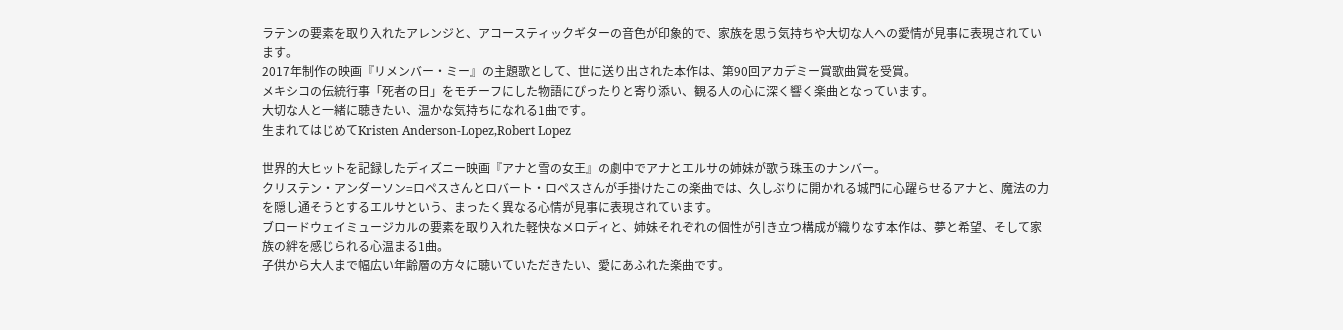ラテンの要素を取り入れたアレンジと、アコースティックギターの音色が印象的で、家族を思う気持ちや大切な人への愛情が見事に表現されています。
2017年制作の映画『リメンバー・ミー』の主題歌として、世に送り出された本作は、第90回アカデミー賞歌曲賞を受賞。
メキシコの伝統行事「死者の日」をモチーフにした物語にぴったりと寄り添い、観る人の心に深く響く楽曲となっています。
大切な人と一緒に聴きたい、温かな気持ちになれる1曲です。
生まれてはじめてKristen Anderson-Lopez,Robert Lopez

世界的大ヒットを記録したディズニー映画『アナと雪の女王』の劇中でアナとエルサの姉妹が歌う珠玉のナンバー。
クリステン・アンダーソン=ロペスさんとロバート・ロペスさんが手掛けたこの楽曲では、久しぶりに開かれる城門に心躍らせるアナと、魔法の力を隠し通そうとするエルサという、まったく異なる心情が見事に表現されています。
ブロードウェイミュージカルの要素を取り入れた軽快なメロディと、姉妹それぞれの個性が引き立つ構成が織りなす本作は、夢と希望、そして家族の絆を感じられる心温まる1曲。
子供から大人まで幅広い年齢層の方々に聴いていただきたい、愛にあふれた楽曲です。